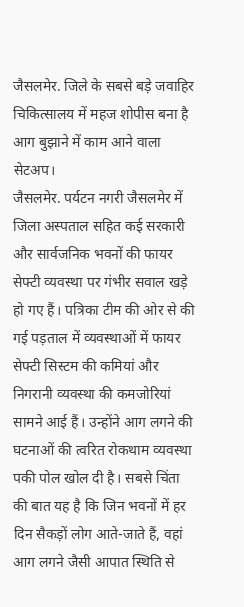जैसलमेर. जिले के सबसे बड़े जवाहिर चिकित्सालय में महज शोपीस बना है आग बुझाने में काम आने वाला सेटअप।
जैसलमेर. पर्यटन नगरी जैसलमेर में जिला अस्पताल सहित कई सरकारी और सार्वजनिक भवनों की फायर सेफ्टी व्यवस्था पर गंभीर सवाल खड़े हो गए हैं। पत्रिका टीम की ओर से की गई पड़ताल में व्यवस्थाओं में फायर सेफ्टी सिस्टम की कमियां और निगरानी व्यवस्था की कमजोरियां सामने आई हैं। उन्होंने आग लगने की घटनाओं की त्वरित रोकथाम व्यवस्था पकी पोल खोल दी है। सबसे चिंता की बात यह है कि जिन भवनों में हर दिन सैकड़ों लोग आते-जाते हैं, वहां आग लगने जैसी आपात स्थिति से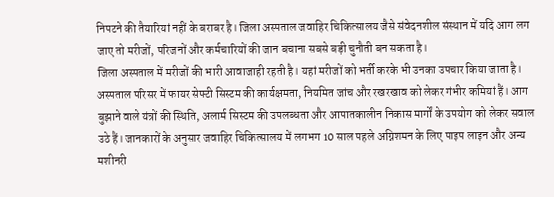निपटने की तैयारियां नहीं के बराबर है। जिला अस्पताल जवाहिर चिकित्सालय जैसे संवेदनशील संस्थान में यदि आग लग जाए तो मरीजों, परिजनों और कर्मचारियों की जान बचाना सबसे बड़ी चुनौती बन सकता है।
जिला अस्पताल में मरीजों की भारी आवाजाही रहती है। यहां मरीजों को भर्ती करके भी उनका उपचार किया जाता है। अस्पताल परिसर में फायर सेफ्टी सिस्टम की कार्यक्षमता, नियमित जांच और रखरखाव को लेकर गंभीर कमियां हैं। आग बुझाने वाले यंत्रों की स्थिति, अलार्म सिस्टम की उपलब्धता और आपातकालीन निकास मार्गों के उपयोग को लेकर सवाल उठे हैं। जानकारों के अनुसार जवाहिर चिकित्सालय में लगभग 10 साल पहले अग्निशमन के लिए पाइप लाइन और अन्य मशीनरी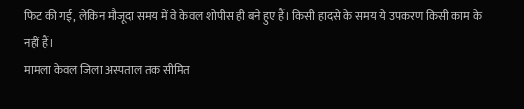फिट की गई, लेकिन मौजूदा समय में वे केवल शोपीस ही बने हुए हैं। किसी हादसे के समय ये उपकरण किसी काम के नहीं हैं।
मामला केवल जिला अस्पताल तक सीमित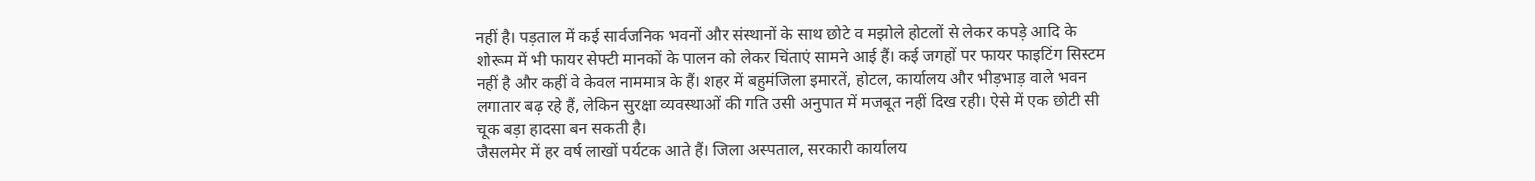नहीं है। पड़ताल में कई सार्वजनिक भवनों और संस्थानों के साथ छोटे व मझोले होटलों से लेकर कपड़े आदि के शोरूम में भी फायर सेफ्टी मानकों के पालन को लेकर चिंताएं सामने आई हैं। कई जगहों पर फायर फाइटिंग सिस्टम नहीं है और कहीं वे केवल नाममात्र के हैं। शहर में बहुमंजिला इमारतें, होटल, कार्यालय और भीड़भाड़ वाले भवन लगातार बढ़ रहे हैं, लेकिन सुरक्षा व्यवस्थाओं की गति उसी अनुपात में मजबूत नहीं दिख रही। ऐसे में एक छोटी सी चूक बड़ा हादसा बन सकती है।
जैसलमेर में हर वर्ष लाखों पर्यटक आते हैं। जिला अस्पताल, सरकारी कार्यालय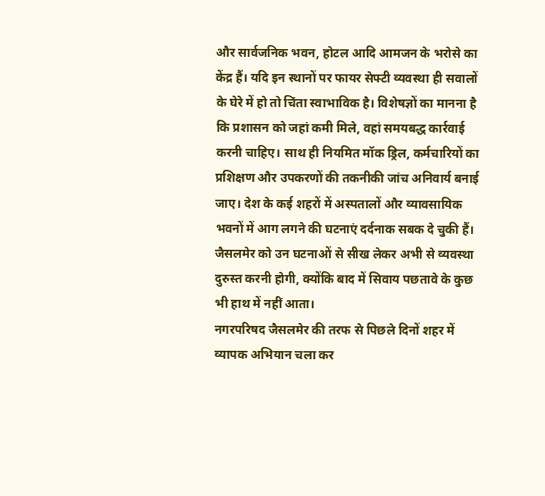और सार्वजनिक भवन, होटल आदि आमजन के भरोसे का केंद्र हैं। यदि इन स्थानों पर फायर सेफ्टी व्यवस्था ही सवालों के घेरे में हो तो चिंता स्वाभाविक है। विशेषज्ञों का मानना है कि प्रशासन को जहां कमी मिले, वहां समयबद्ध कार्रवाई करनी चाहिए। साथ ही नियमित मॉक ड्रिल, कर्मचारियों का प्रशिक्षण और उपकरणों की तकनीकी जांच अनिवार्य बनाई जाए। देश के कई शहरों में अस्पतालों और व्यावसायिक भवनों में आग लगने की घटनाएं दर्दनाक सबक दे चुकी हैं। जैसलमेर को उन घटनाओं से सीख लेकर अभी से व्यवस्था दुरुस्त करनी होगी, क्योंकि बाद में सिवाय पछतावे के कुछ भी हाथ में नहीं आता।
नगरपरिषद जैसलमेर की तरफ से पिछले दिनों शहर में व्यापक अभियान चला कर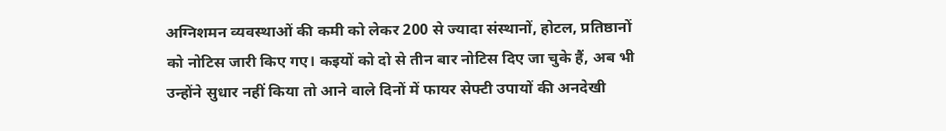अग्निशमन व्यवस्थाओं की कमी को लेकर 200 से ज्यादा संस्थानों, होटल, प्रतिष्ठानों को नोटिस जारी किए गए। कइयों को दो से तीन बार नोटिस दिए जा चुके हैं, अब भी उन्होंने सुधार नहीं किया तो आने वाले दिनों में फायर सेफ्टी उपायों की अनदेखी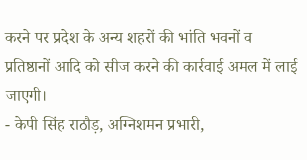करने पर प्रदेश के अन्य शहरों की भांति भवनों व प्रतिष्ठानों आदि को सीज करने की कार्रवाई अमल में लाई जाएगी।
- केपी सिंह राठौड़, अग्निशमन प्रभारी,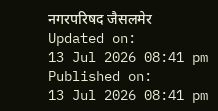नगरपरिषद जैसलमेर
Updated on:
13 Jul 2026 08:41 pm
Published on:
13 Jul 2026 08:41 pm